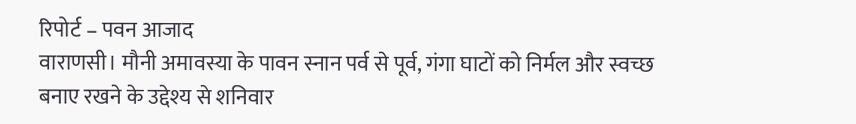रिपोर्ट – पवन आजाद
वाराणसी। मौनी अमावस्या के पावन स्नान पर्व से पूर्व, गंगा घाटों को निर्मल और स्वच्छ बनाए रखने के उद्देश्य से शनिवार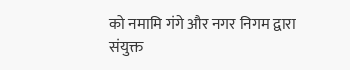को नमामि गंगे और नगर निगम द्वारा संयुक्त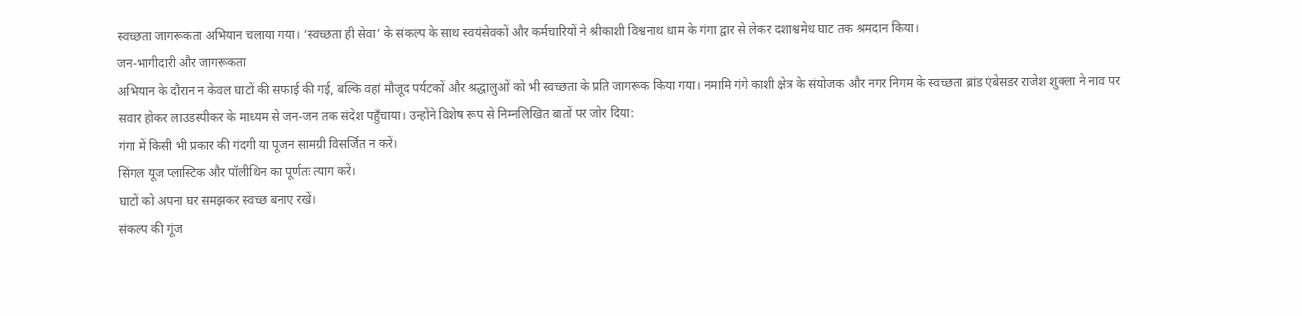स्वच्छता जागरूकता अभियान चलाया गया। ‘स्वच्छता ही सेवा’ के संकल्प के साथ स्वयंसेवकों और कर्मचारियों ने श्रीकाशी विश्वनाथ धाम के गंगा द्वार से लेकर दशाश्वमेध घाट तक श्रमदान किया।
जन-भागीदारी और जागरूकता
अभियान के दौरान न केवल घाटों की सफाई की गई, बल्कि वहां मौजूद पर्यटकों और श्रद्धालुओं को भी स्वच्छता के प्रति जागरूक किया गया। नमामि गंगे काशी क्षेत्र के संयोजक और नगर निगम के स्वच्छता ब्रांड एंबेसडर राजेश शुक्ला ने नाव पर सवार होकर लाउडस्पीकर के माध्यम से जन-जन तक संदेश पहुँचाया। उन्होंने विशेष रूप से निम्नलिखित बातों पर जोर दिया:
गंगा में किसी भी प्रकार की गंदगी या पूजन सामग्री विसर्जित न करें।
सिंगल यूज प्लास्टिक और पॉलीथिन का पूर्णतः त्याग करें।
घाटों को अपना घर समझकर स्वच्छ बनाए रखें।
संकल्प की गूंज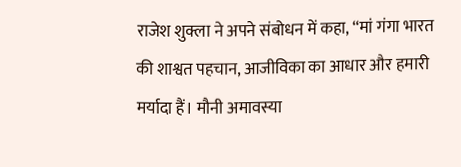राजेश शुक्ला ने अपने संबोधन में कहा, “मां गंगा भारत की शाश्वत पहचान, आजीविका का आधार और हमारी मर्यादा हैं। मौनी अमावस्या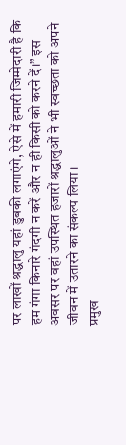पर लाखों श्रद्धालु यहां डुबकी लगाएंगे, ऐसे में हमारी जिम्मेदारी है कि हम गंगा किनारे गंदगी न करें और न ही किसी को करने दें।” इस अवसर पर वहां उपस्थित हजारों श्रद्धालुओं ने भी स्वच्छता को अपने जीवन में उतारने का संकल्प लिया।
प्रमुख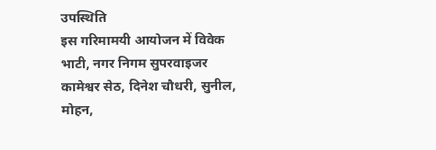उपस्थिति
इस गरिमामयी आयोजन में विवेक भाटी, नगर निगम सुपरवाइजर कामेश्वर सेठ, दिनेश चौधरी, सुनील, मोहन,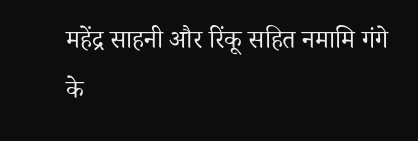महेंद्र साहनी और रिंकू सहित नमामि गंगे के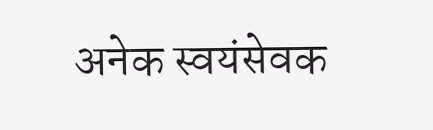अनेक स्वयंसेवक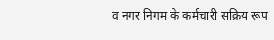व नगर निगम के कर्मचारी सक्रिय रूप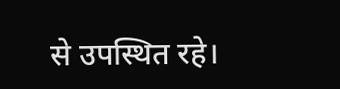से उपस्थित रहे।